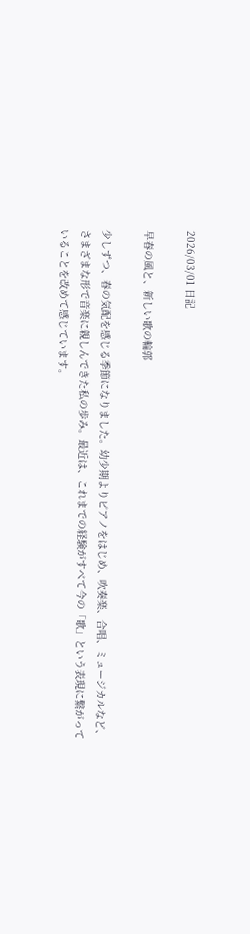2026/03/01 日記

早春の風と、新しい歌の輪郭

少しずつ、春の気配を感じる季節になりました。幼少期よりピアノをはじめ、吹奏楽、合唱、ミュージカルなど、さまざまな形で音楽に親しんできた私の歩み。最近は、これまでの経験がすべて今の「歌」という表現に繋がっていることを改めて感じています。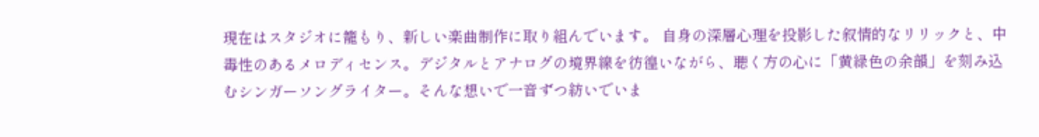現在はスタジオに籠もり、新しい楽曲制作に取り組んでいます。 自身の深層心理を投影した叙情的なリリックと、中毒性のあるメロディセンス。デジタルとアナログの境界線を彷徨いながら、聴く方の心に「黄緑色の余韻」を刻み込むシンガーソングライター。そんな想いで一音ずつ紡いでいま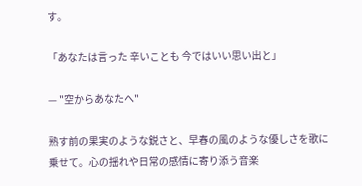す。

「あなたは言った 辛いことも 今ではいい思い出と」

— "空からあなたへ"

熟す前の果実のような鋭さと、早春の風のような優しさを歌に乗せて。心の揺れや日常の感情に寄り添う音楽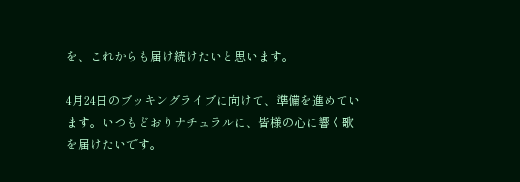を、これからも届け続けたいと思います。

4月24日のブッキングライブに向けて、準備を進めています。いつもどおりナチュラルに、皆様の心に響く歌を届けたいです。